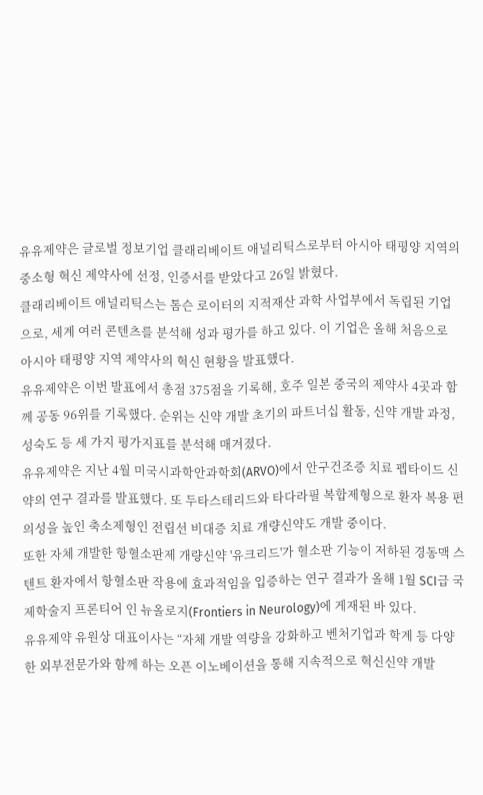유유제약은 글로벌 정보기업 클래리베이트 애널리틱스로부터 아시아 태평양 지역의 중소형 혁신 제약사에 선정, 인증서를 받았다고 26일 밝혔다.
클래리베이트 애널리틱스는 톰슨 로이터의 지적재산 과학 사업부에서 독립된 기업으로, 세계 여러 콘텐츠를 분석해 성과 평가를 하고 있다. 이 기업은 올해 처음으로 아시아 태평양 지역 제약사의 혁신 현황을 발표했다.
유유제약은 이번 발표에서 총점 375점을 기록해, 호주 일본 중국의 제약사 4곳과 함께 공동 96위를 기록했다. 순위는 신약 개발 초기의 파트너십 활동, 신약 개발 과정, 성숙도 등 세 가지 평가지표를 분석해 매겨졌다.
유유제약은 지난 4월 미국시과학안과학회(ARVO)에서 안구건조증 치료 펩타이드 신약의 연구 결과를 발표했다. 또 두타스테리드와 타다라필 복합제형으로 환자 복용 편의성을 높인 축소제형인 전립선 비대증 치료 개량신약도 개발 중이다.
또한 자체 개발한 항혈소판제 개량신약 '유크리드'가 혈소판 기능이 저하된 경동맥 스텐트 환자에서 항혈소판 작용에 효과적임을 입증하는 연구 결과가 올해 1월 SCI급 국제학술지 프론티어 인 뉴올로지(Frontiers in Neurology)에 게재된 바 있다.
유유제약 유원상 대표이사는 “자체 개발 역량을 강화하고 벤처기업과 학계 등 다양한 외부전문가와 함께 하는 오픈 이노베이션을 통해 지속적으로 혁신신약 개발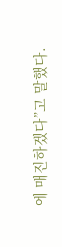에 매진하겠다”고 말했다.